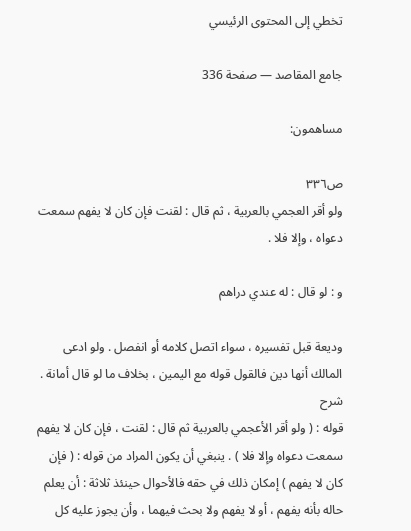تخطي إلى المحتوى الرئيسي

جامع المقاصد — صفحة 336

مساهمون:

ص٣٣٦
ولو أقر العجمي بالعربية ، ثم قال : لقنت فإن كان لا يفهم سمعت دعواه ، وإلا فلا .

و : لو قال : له عندي دراهم

وديعة قبل تفسيره ، سواء اتصل كلامه أو انفصل . ولو ادعى المالك أنها دين فالقول قوله مع اليمين ، بخلاف ما لو قال أمانة .
شرح
قوله : ( ولو أقر الأعجمي بالعربية ثم قال : لقنت ، فإن كان لا يفهم سمعت دعواه وإلا فلا ) . ينبغي أن يكون المراد من قوله : ( فإن كان لا يفهم ) إمكان ذلك في حقه فالأحوال حينئذ ثلاثة : أن يعلم حاله بأنه يفهم ، أو لا يفهم ولا بحث فيهما ، وأن يجوز عليه كل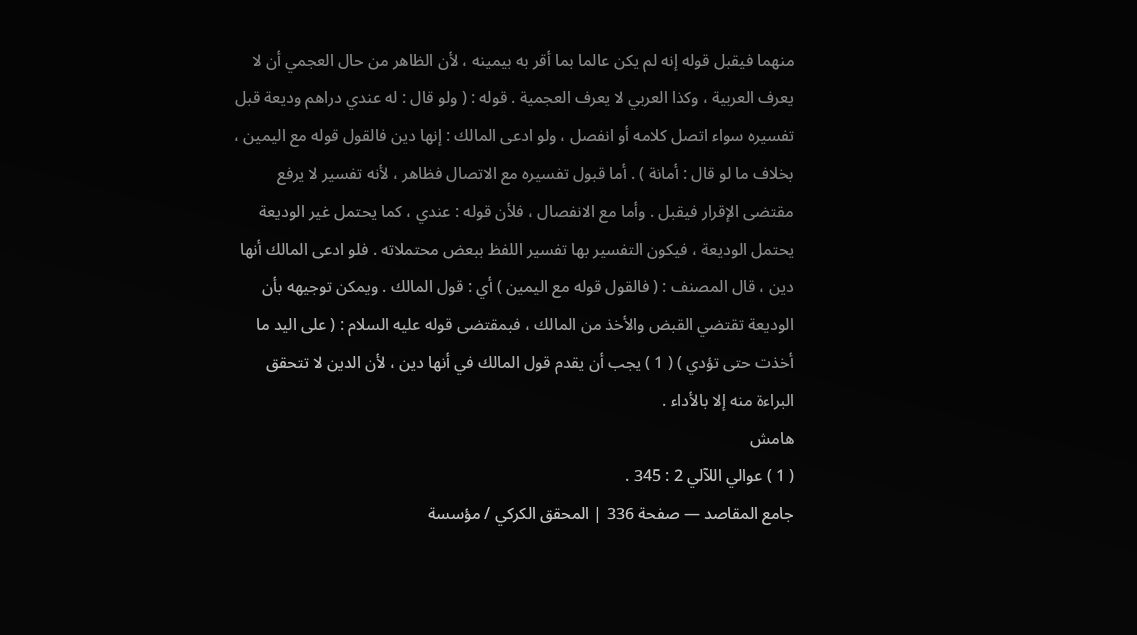منهما فيقبل قوله إنه لم يكن عالما بما أقر به بيمينه ، لأن الظاهر من حال العجمي أن لا يعرف العربية ، وكذا العربي لا يعرف العجمية . قوله : ( ولو قال : له عندي دراهم وديعة قبل تفسيره سواء اتصل كلامه أو انفصل ، ولو ادعى المالك : إنها دين فالقول قوله مع اليمين ، بخلاف ما لو قال : أمانة ) . أما قبول تفسيره مع الاتصال فظاهر ، لأنه تفسير لا يرفع مقتضى الإقرار فيقبل . وأما مع الانفصال ، فلأن قوله : عندي ، كما يحتمل غير الوديعة يحتمل الوديعة ، فيكون التفسير بها تفسير اللفظ ببعض محتملاته . فلو ادعى المالك أنها دين ، قال المصنف : ( فالقول قوله مع اليمين ) أي : قول المالك . ويمكن توجيهه بأن الوديعة تقتضي القبض والأخذ من المالك ، فبمقتضى قوله عليه السلام : ( على اليد ما أخذت حتى تؤدي ) ( 1 ) يجب أن يقدم قول المالك في أنها دين ، لأن الدين لا تتحقق البراءة منه إلا بالأداء .
هامش
( 1 ) عوالي اللآلي 2 : 345 .
جامع المقاصد — صفحة 336 | المحقق الكركي / مؤسسة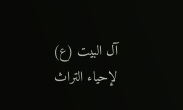آل البيت (ع) لإحياء التراث